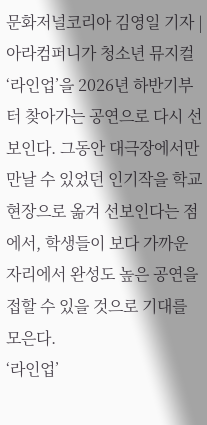문화저널코리아 김영일 기자 | 아라컴퍼니가 청소년 뮤지컬 ‘라인업’을 2026년 하반기부터 찾아가는 공연으로 다시 선보인다. 그동안 대극장에서만 만날 수 있었던 인기작을 학교 현장으로 옮겨 선보인다는 점에서, 학생들이 보다 가까운 자리에서 완성도 높은 공연을 접할 수 있을 것으로 기대를 모은다.
‘라인업’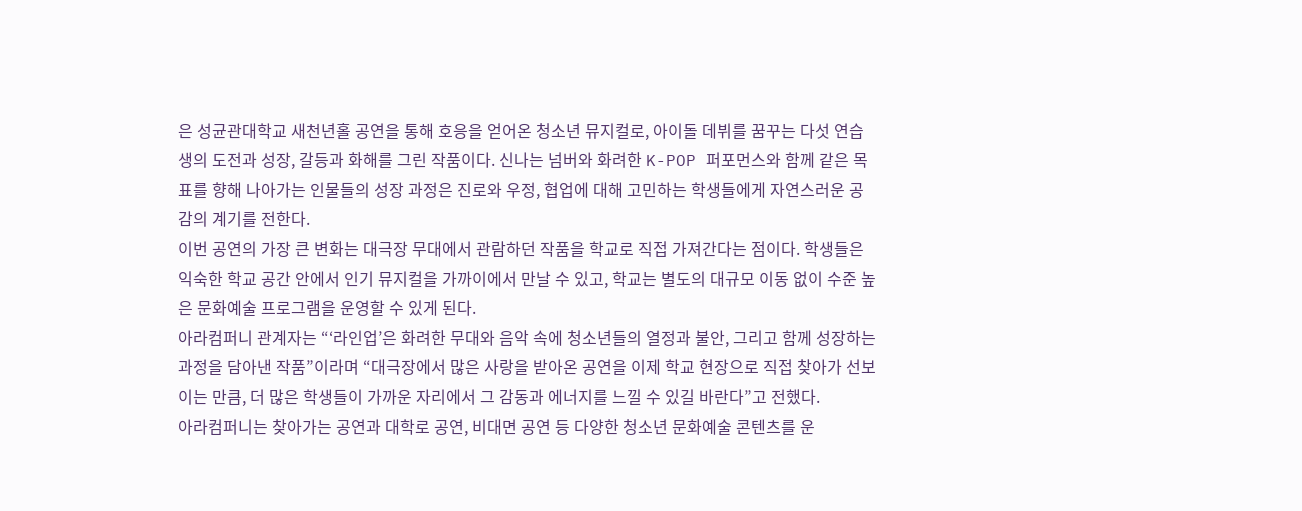은 성균관대학교 새천년홀 공연을 통해 호응을 얻어온 청소년 뮤지컬로, 아이돌 데뷔를 꿈꾸는 다섯 연습생의 도전과 성장, 갈등과 화해를 그린 작품이다. 신나는 넘버와 화려한 K-POP 퍼포먼스와 함께 같은 목표를 향해 나아가는 인물들의 성장 과정은 진로와 우정, 협업에 대해 고민하는 학생들에게 자연스러운 공감의 계기를 전한다.
이번 공연의 가장 큰 변화는 대극장 무대에서 관람하던 작품을 학교로 직접 가져간다는 점이다. 학생들은 익숙한 학교 공간 안에서 인기 뮤지컬을 가까이에서 만날 수 있고, 학교는 별도의 대규모 이동 없이 수준 높은 문화예술 프로그램을 운영할 수 있게 된다.
아라컴퍼니 관계자는 “‘라인업’은 화려한 무대와 음악 속에 청소년들의 열정과 불안, 그리고 함께 성장하는 과정을 담아낸 작품”이라며 “대극장에서 많은 사랑을 받아온 공연을 이제 학교 현장으로 직접 찾아가 선보이는 만큼, 더 많은 학생들이 가까운 자리에서 그 감동과 에너지를 느낄 수 있길 바란다”고 전했다.
아라컴퍼니는 찾아가는 공연과 대학로 공연, 비대면 공연 등 다양한 청소년 문화예술 콘텐츠를 운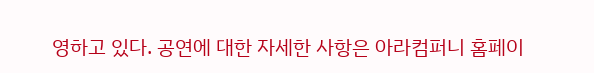영하고 있다. 공연에 대한 자세한 사항은 아라컴퍼니 홈페이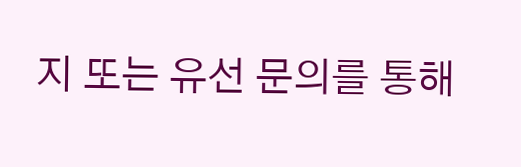지 또는 유선 문의를 통해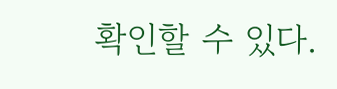확인할 수 있다.